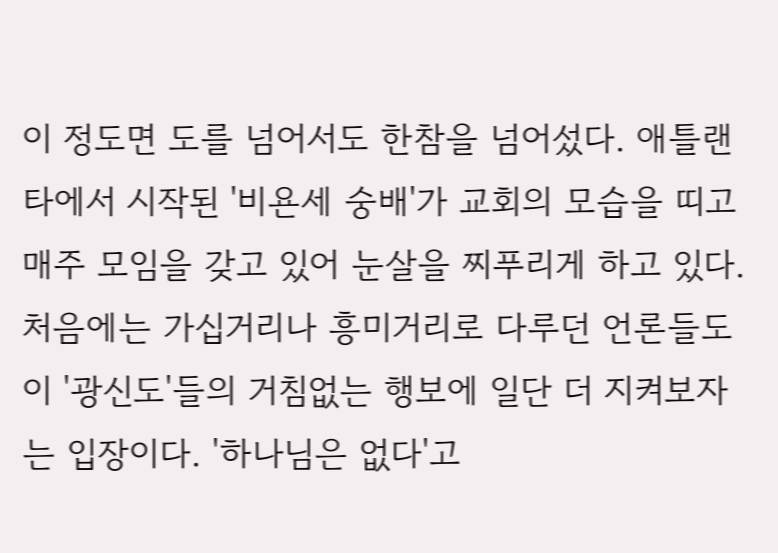이 정도면 도를 넘어서도 한참을 넘어섰다. 애틀랜타에서 시작된 '비욘세 숭배'가 교회의 모습을 띠고 매주 모임을 갖고 있어 눈살을 찌푸리게 하고 있다. 처음에는 가십거리나 흥미거리로 다루던 언론들도 이 '광신도'들의 거침없는 행보에 일단 더 지켜보자는 입장이다. '하나님은 없다'고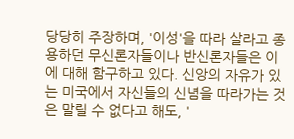당당히 주장하며, '이성'을 따라 살라고 종용하던 무신론자들이나 반신론자들은 이에 대해 함구하고 있다. 신앙의 자유가 있는 미국에서 자신들의 신념을 따라가는 것은 말릴 수 없다고 해도, '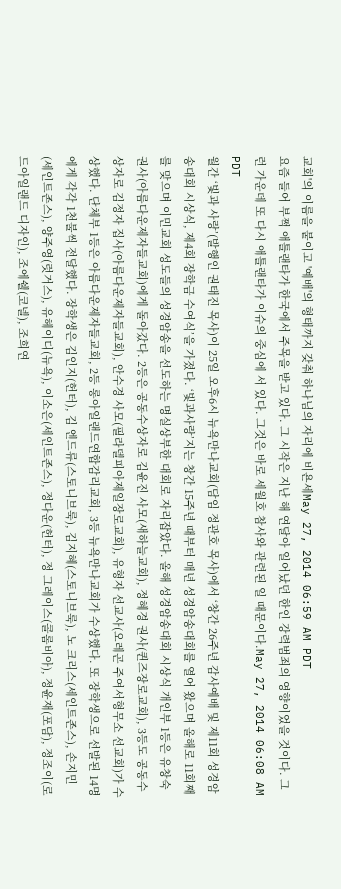교회'의 이름을 붙이고 '예배'의 형태까지 갖춰 하나님의 자리에 비욘세May 27, 2014 06:59 AM PDT
요즘 들어 부쩍 애틀랜타가 한국에서 주목을 받고 있다. 그 시작은 지난 해 연달아 일어났던 한인 강력범죄의 영향이었을 것이다. 그런 가운데 또 다시 애틀랜타가 이슈의 중심에 서 있다. 그것은 바로 세월호 참사와 관련된 일 때문이다.May 27, 2014 06:08 AM PDT
월간 ‘빛과 사랑’(발행인 권태진 목사)이 25일 오후6시 뉴욕만나교회(담임 정관호 목사)에서 ‘창간 26주년 감사예배 및 제11회 성경암송대회 시상식, 제4회 장학금 수여식’을 가졌다. ‘빛과사랑’지는 창간 15주년 때부터 매년 성경암송대회를 열어 왔으며 올해로 11회째를 맞으며 이민교회 성도들의 성경암송을 선도하는 명실상부한 대회로 자리잡았다. 올해 성경암송대회 시상식 개인부 1등은 유창숙 권사(아름다운제자들교회)에게 돌아갔다. 2등은 공동수상자로 김윤진 사모(새하늘교회), 정혜경 권사(퀸즈장로교회), 3등도 공동수상자로 김정자 집사(아름다운제자들교회), 안수경 사모(필라델피아제일장로교회), 유형자 선교사(오레곤 주여서형무소 선교회)가 수상했다. 단체부 1등은 아름다운제자들교회, 2등 롱아일랜드연합감리교회, 3등 뉴욕만나교회가 수상했다. 또 장학생으로 선발된 14명에게 각각 1천불씩 전달했다. 장학생은 김인지(헌터), 김 엔드류(스토니브룩), 김지혜(스토니브룩), 노 크리스(세인트존스), 손지민(세인트존스), 양주영(럿거스), 유헤이디(뉴욕), 이소은(세인트존스), 정다운(헌터), 정 그레이스(콜롬비아), 정윤재(포담), 정조이(로드아일랜드 디자인), 조에쉘(코넬), 조희연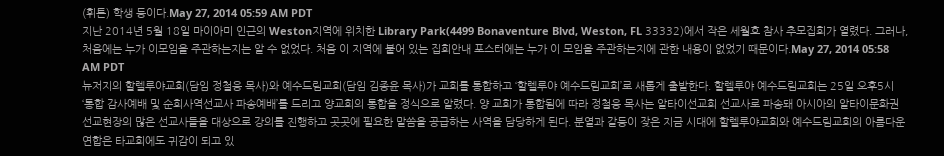(휘튼) 학생 등이다.May 27, 2014 05:59 AM PDT
지난 2014년 5월 18일 마이아미 인근의 Weston지역에 위치한 Library Park(4499 Bonaventure Blvd, Weston, FL 33332)에서 작은 세월호 참사 추모집회가 열렸다. 그러나, 처음에는 누가 이모임을 주관하는지는 알 수 없었다. 처음 이 지역에 붙어 있는 집회안내 포스터에는 누가 이 모임을 주관하는지에 관한 내용이 없었기 때문이다.May 27, 2014 05:58 AM PDT
뉴저지의 할렐루야교회(담임 정철웅 목사)와 예수드림교회(담임 김종윤 목사)가 교회를 통합하고 ‘할렐루야 예수드림교회’로 새롭게 출발한다. 할렐루야 예수드림교회는 25일 오후5시 ‘통합 감사예배 및 순회사역선교사 파송예배’를 드리고 양교회의 통합을 정식으로 알렸다. 양 교회가 통합됨에 따라 정철웅 목사는 알타이선교회 선교사로 파송돼 아시아의 알타이문화권 선교현장의 많은 선교사들을 대상으로 강의를 진행하고 곳곳에 필요한 말씀을 공급하는 사역을 담당하게 된다. 분열과 갈등이 잦은 지금 시대에 할렐루야교회와 예수드림교회의 아름다운 연합은 타교회에도 귀감이 되고 있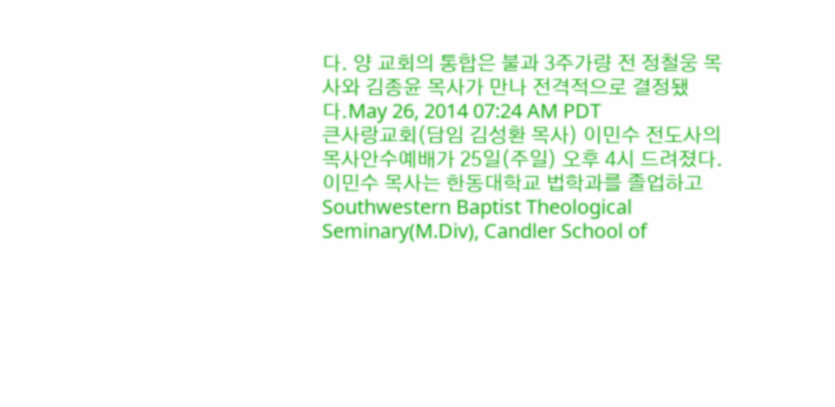다. 양 교회의 통합은 불과 3주가량 전 정철웅 목사와 김종윤 목사가 만나 전격적으로 결정됐다.May 26, 2014 07:24 AM PDT
큰사랑교회(담임 김성환 목사) 이민수 전도사의 목사안수예배가 25일(주일) 오후 4시 드려졌다. 이민수 목사는 한동대학교 법학과를 졸업하고 Southwestern Baptist Theological Seminary(M.Div), Candler School of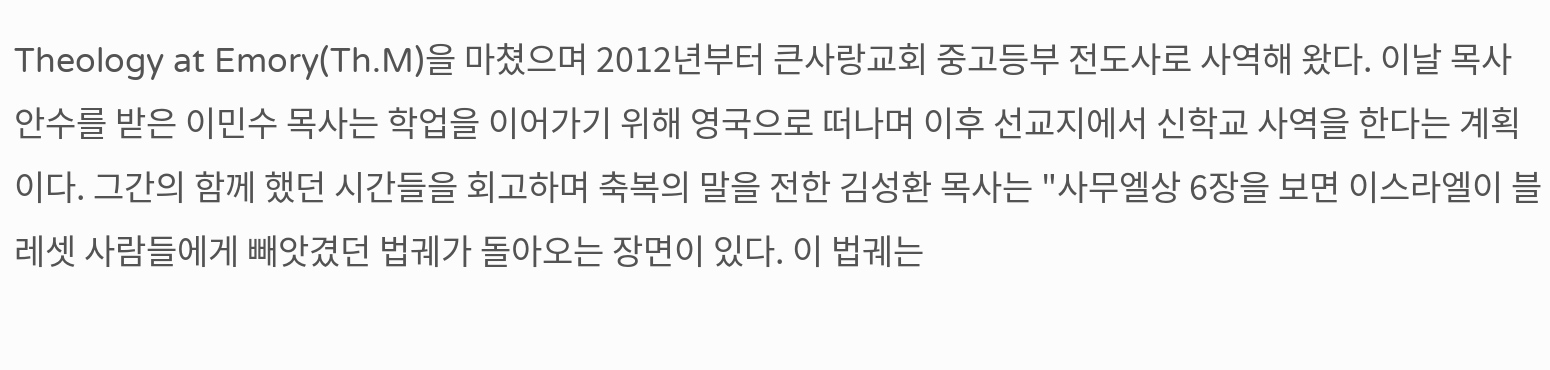Theology at Emory(Th.M)을 마쳤으며 2012년부터 큰사랑교회 중고등부 전도사로 사역해 왔다. 이날 목사 안수를 받은 이민수 목사는 학업을 이어가기 위해 영국으로 떠나며 이후 선교지에서 신학교 사역을 한다는 계획이다. 그간의 함께 했던 시간들을 회고하며 축복의 말을 전한 김성환 목사는 "사무엘상 6장을 보면 이스라엘이 블레셋 사람들에게 빼앗겼던 법궤가 돌아오는 장면이 있다. 이 법궤는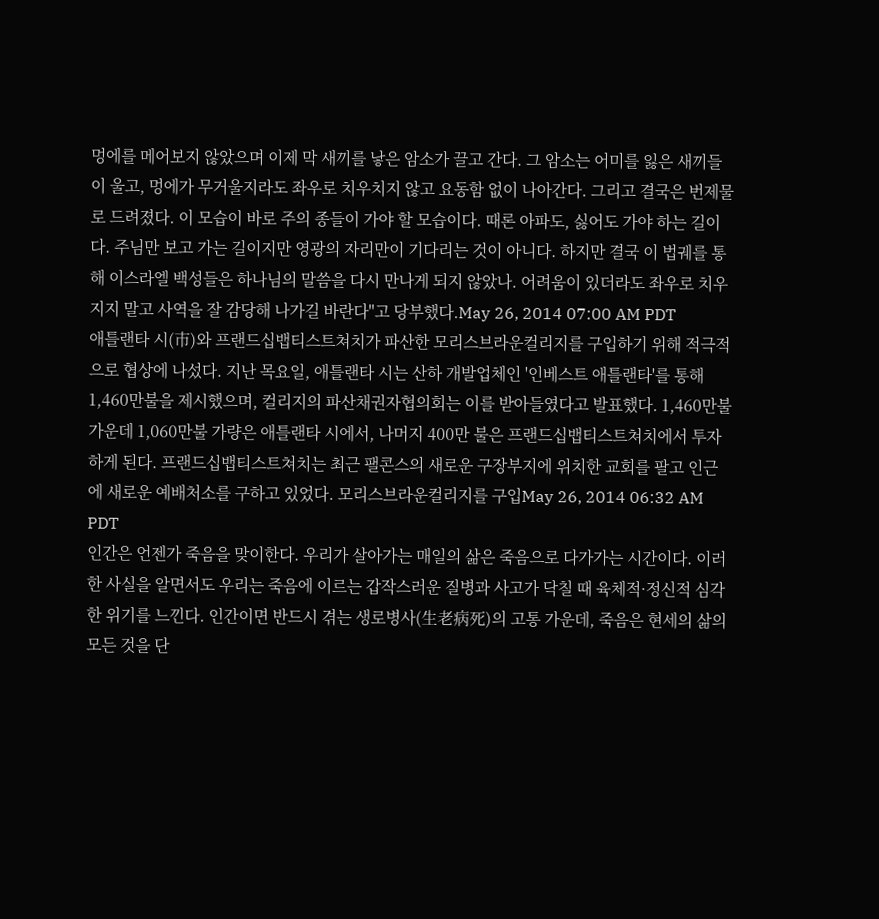멍에를 메어보지 않았으며 이제 막 새끼를 낳은 암소가 끌고 간다. 그 암소는 어미를 잃은 새끼들이 울고, 멍에가 무거울지라도 좌우로 치우치지 않고 요동함 없이 나아간다. 그리고 결국은 번제물로 드려졌다. 이 모습이 바로 주의 종들이 가야 할 모습이다. 때론 아파도, 싫어도 가야 하는 길이다. 주님만 보고 가는 길이지만 영광의 자리만이 기다리는 것이 아니다. 하지만 결국 이 법궤를 통해 이스라엘 백성들은 하나님의 말씀을 다시 만나게 되지 않았나. 어려움이 있더라도 좌우로 치우지지 말고 사역을 잘 감당해 나가길 바란다"고 당부했다.May 26, 2014 07:00 AM PDT
애틀랜타 시(市)와 프랜드십뱁티스트쳐치가 파산한 모리스브라운컬리지를 구입하기 위해 적극적으로 협상에 나섰다. 지난 목요일, 애틀랜타 시는 산하 개발업체인 '인베스트 애틀랜타'를 통해 1,460만불을 제시했으며, 컬리지의 파산채권자협의회는 이를 받아들였다고 발표했다. 1,460만불 가운데 1,060만불 가량은 애틀랜타 시에서, 나머지 400만 불은 프랜드십뱁티스트쳐치에서 투자하게 된다. 프랜드십뱁티스트쳐치는 최근 팰콘스의 새로운 구장부지에 위치한 교회를 팔고 인근에 새로운 예배처소를 구하고 있었다. 모리스브라운컬리지를 구입May 26, 2014 06:32 AM PDT
인간은 언젠가 죽음을 맞이한다. 우리가 살아가는 매일의 삶은 죽음으로 다가가는 시간이다. 이러한 사실을 알면서도 우리는 죽음에 이르는 갑작스러운 질병과 사고가 닥칠 때 육체적·정신적 심각한 위기를 느낀다. 인간이면 반드시 겪는 생로병사(生老病死)의 고통 가운데, 죽음은 현세의 삶의 모든 것을 단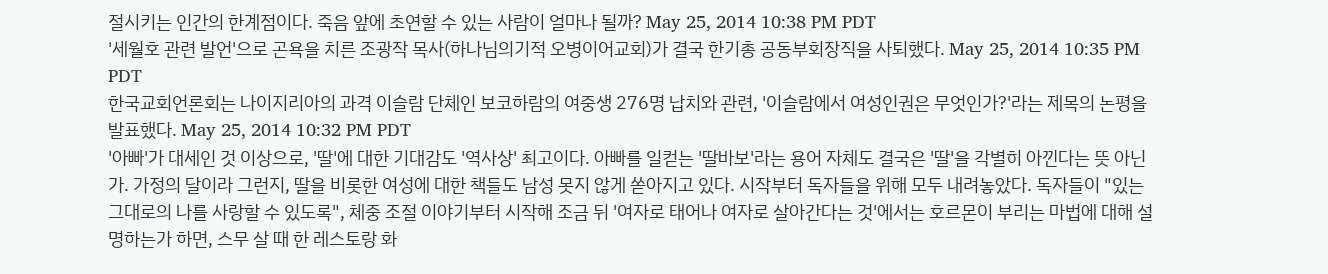절시키는 인간의 한계점이다. 죽음 앞에 초연할 수 있는 사람이 얼마나 될까? May 25, 2014 10:38 PM PDT
'세월호 관련 발언'으로 곤욕을 치른 조광작 목사(하나님의기적 오병이어교회)가 결국 한기총 공동부회장직을 사퇴했다. May 25, 2014 10:35 PM PDT
한국교회언론회는 나이지리아의 과격 이슬람 단체인 보코하람의 여중생 276명 납치와 관련, '이슬람에서 여성인권은 무엇인가?'라는 제목의 논평을 발표했다. May 25, 2014 10:32 PM PDT
'아빠'가 대세인 것 이상으로, '딸'에 대한 기대감도 '역사상' 최고이다. 아빠를 일컫는 '딸바보'라는 용어 자체도 결국은 '딸'을 각별히 아낀다는 뜻 아닌가. 가정의 달이라 그런지, 딸을 비롯한 여성에 대한 책들도 남성 못지 않게 쏟아지고 있다. 시작부터 독자들을 위해 모두 내려놓았다. 독자들이 "있는 그대로의 나를 사랑할 수 있도록", 체중 조절 이야기부터 시작해 조금 뒤 '여자로 태어나 여자로 살아간다는 것'에서는 호르몬이 부리는 마법에 대해 설명하는가 하면, 스무 살 때 한 레스토랑 화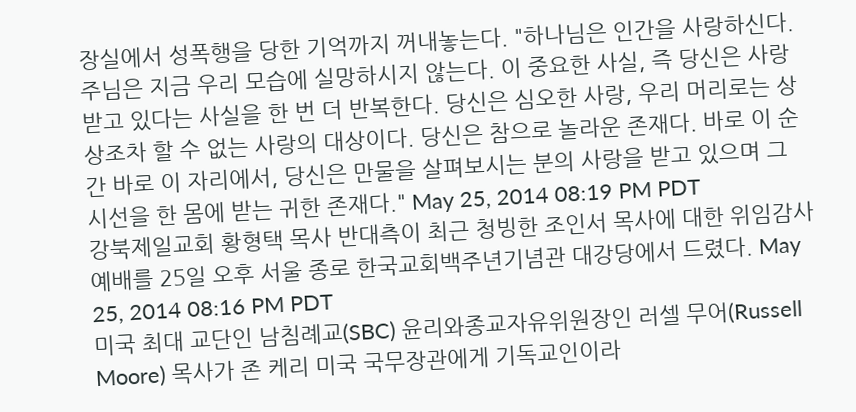장실에서 성폭행을 당한 기억까지 꺼내놓는다. "하나님은 인간을 사랑하신다. 주님은 지금 우리 모습에 실망하시지 않는다. 이 중요한 사실, 즉 당신은 사랑받고 있다는 사실을 한 번 더 반복한다. 당신은 심오한 사랑, 우리 머리로는 상상조차 할 수 없는 사랑의 대상이다. 당신은 참으로 놀라운 존재다. 바로 이 순간 바로 이 자리에서, 당신은 만물을 살펴보시는 분의 사랑을 받고 있으며 그 시선을 한 몸에 받는 귀한 존재다." May 25, 2014 08:19 PM PDT
강북제일교회 황형택 목사 반대측이 최근 청빙한 조인서 목사에 대한 위임감사예배를 25일 오후 서울 종로 한국교회백주년기념관 대강당에서 드렸다. May 25, 2014 08:16 PM PDT
미국 최대 교단인 남침례교(SBC) 윤리와종교자유위원장인 러셀 무어(Russell Moore) 목사가 존 케리 미국 국무장관에게 기독교인이라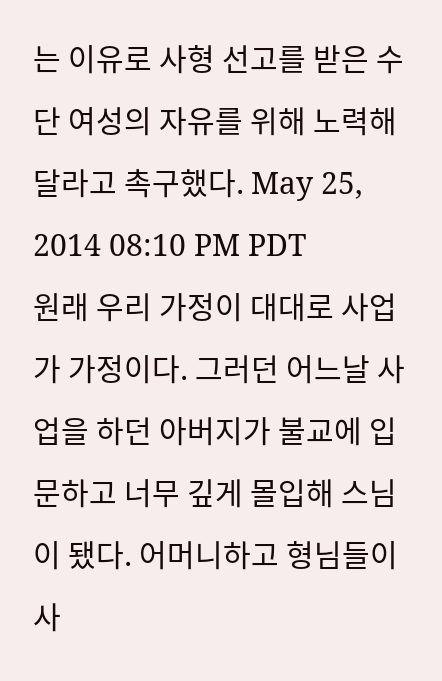는 이유로 사형 선고를 받은 수단 여성의 자유를 위해 노력해 달라고 촉구했다. May 25, 2014 08:10 PM PDT
원래 우리 가정이 대대로 사업가 가정이다. 그러던 어느날 사업을 하던 아버지가 불교에 입문하고 너무 깊게 몰입해 스님이 됐다. 어머니하고 형님들이 사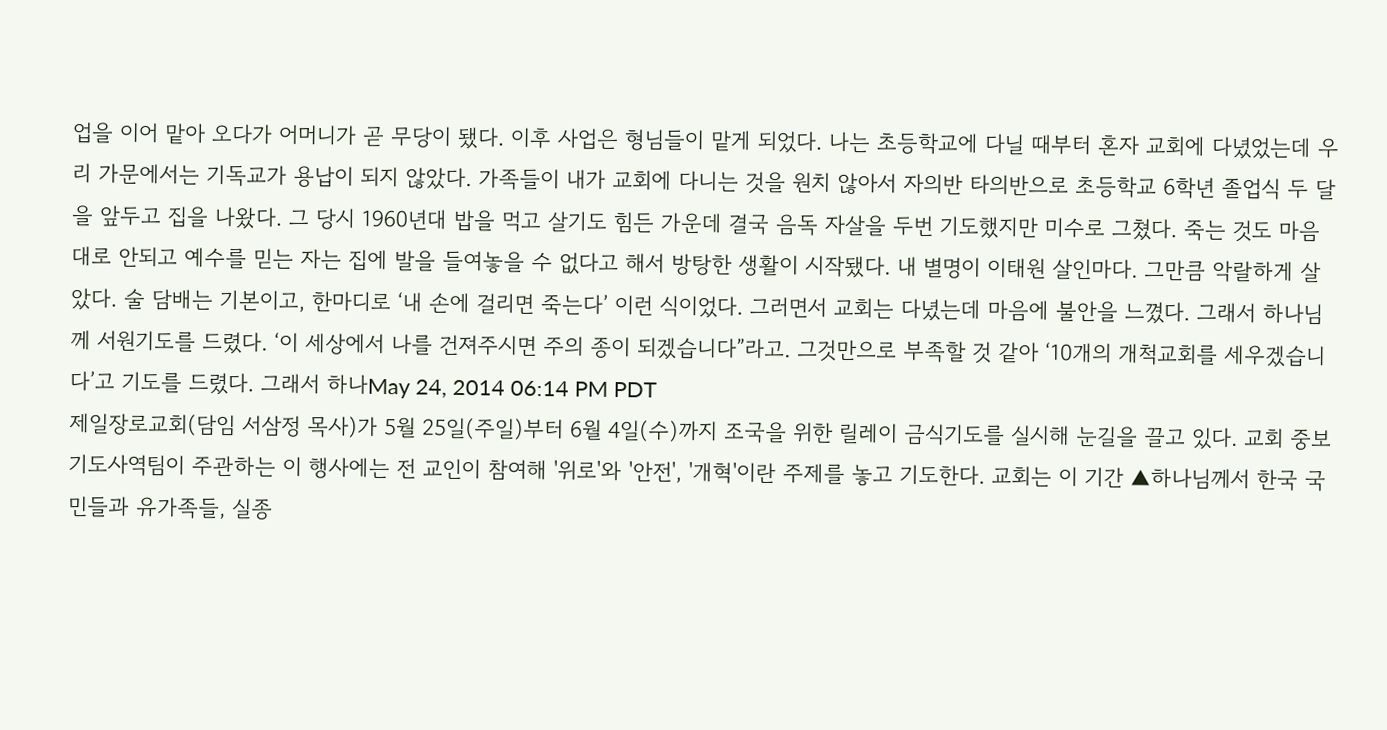업을 이어 맡아 오다가 어머니가 곧 무당이 됐다. 이후 사업은 형님들이 맡게 되었다. 나는 초등학교에 다닐 때부터 혼자 교회에 다녔었는데 우리 가문에서는 기독교가 용납이 되지 않았다. 가족들이 내가 교회에 다니는 것을 원치 않아서 자의반 타의반으로 초등학교 6학년 졸업식 두 달을 앞두고 집을 나왔다. 그 당시 1960년대 밥을 먹고 살기도 힘든 가운데 결국 음독 자살을 두번 기도했지만 미수로 그쳤다. 죽는 것도 마음대로 안되고 예수를 믿는 자는 집에 발을 들여놓을 수 없다고 해서 방탕한 생활이 시작됐다. 내 별명이 이태원 살인마다. 그만큼 악랄하게 살았다. 술 담배는 기본이고, 한마디로 ‘내 손에 걸리면 죽는다’ 이런 식이었다. 그러면서 교회는 다녔는데 마음에 불안을 느꼈다. 그래서 하나님께 서원기도를 드렸다. ‘이 세상에서 나를 건져주시면 주의 종이 되겠습니다”라고. 그것만으로 부족할 것 같아 ‘10개의 개척교회를 세우겠습니다’고 기도를 드렸다. 그래서 하나May 24, 2014 06:14 PM PDT
제일장로교회(담임 서삼정 목사)가 5월 25일(주일)부터 6월 4일(수)까지 조국을 위한 릴레이 금식기도를 실시해 눈길을 끌고 있다. 교회 중보기도사역팀이 주관하는 이 행사에는 전 교인이 참여해 '위로'와 '안전', '개혁'이란 주제를 놓고 기도한다. 교회는 이 기간 ▲하나님께서 한국 국민들과 유가족들, 실종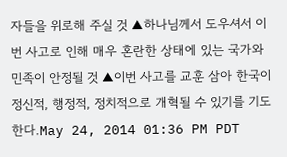자들을 위로해 주실 것 ▲하나님께서 도우셔서 이번 사고로 인해 매우 혼란한 상태에 있는 국가와 민족이 안정될 것 ▲이번 사고를 교훈 삼아 한국이 정신적, 행정적, 정치적으로 개혁될 수 있기를 기도한다.May 24, 2014 01:36 PM PDT